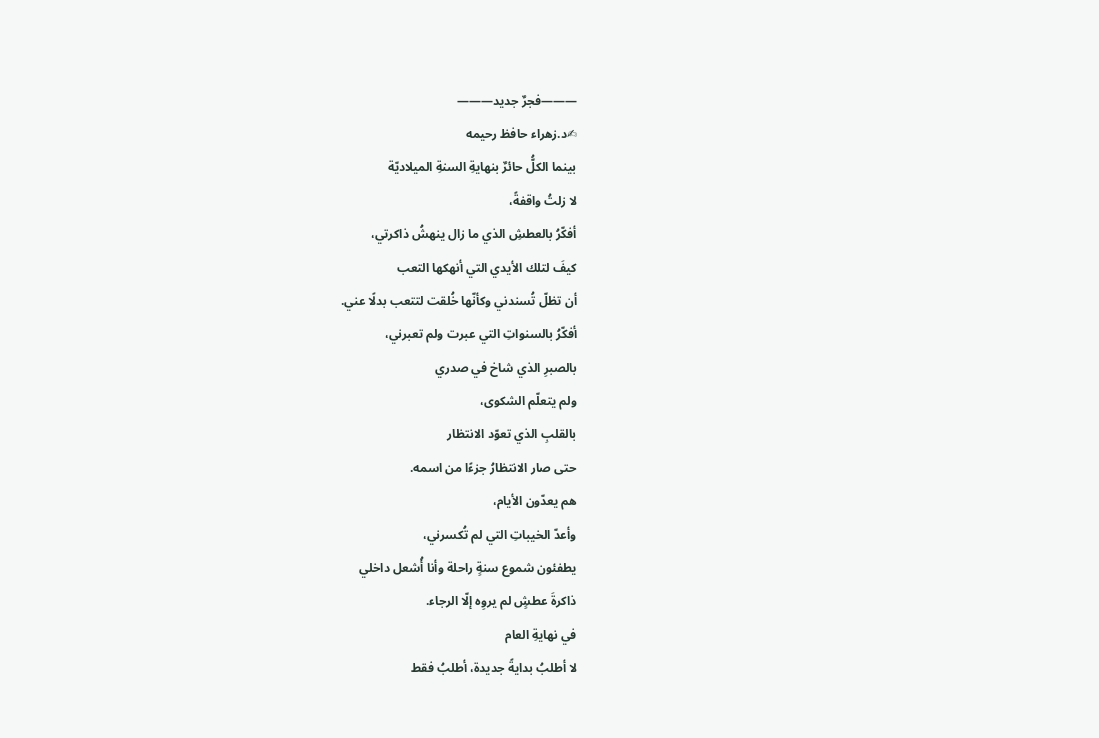———فجرٌ جديد———
✍د.زهراء حافظ رحيمه
بينما الكلُّ حائرٌ بنهايةِ السنةِ الميلاديّة
لا زلتُ واقفةً،
أفكّرُ بالعطشِ الذي ما زال ينهشُ ذاكرتي،
كيفَ لتلك الأيدي التي أنهكها التعب
أن تظلّ تُسندني وكأنّها خُلقت لتتعب بدلًا عني.
أفكّرُ بالسنواتِ التي عبرت ولم تعبرني،
بالصبرِ الذي شاخ في صدري
ولم يتعلّم الشكوى،
بالقلبِ الذي تعوّد الانتظار
حتى صار الانتظارُ جزءًا من اسمه.
هم يعدّون الأيام،
وأعدّ الخيباتِ التي لم تُكسرني،
يطفئون شموع سنةٍ راحلة وأنا أُشعل داخلي
ذاكرةَ عطشٍ لم يروِه إلّا الرجاء.
في نهايةِ العام
لا أطلبُ بدايةً جديدة، أطلبُ فقط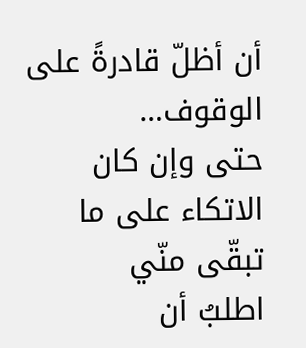أن أظلّ قادرةً على الوقوف…
حتى وإن كان الاتكاء على ما تبقّى منّي
اطلبُ أن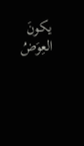يكونَ العِوَضُ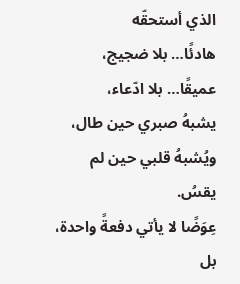الذي أستحقّه
هادئًا… بلا ضجيج،
عميقًا… بلا ادّعاء،
يشبهُ صبري حين طال،
ويُشبهُ قلبي حين لم يقسُ.
عِوَضًا لا يأتي دفعةً واحدة،
بل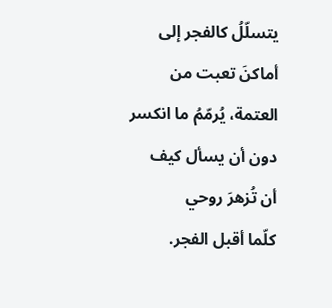يتسلّلُ كالفجر إلى أماكنَ تعبت من العتمة، يُرمّمُ ما انكسر
دون أن يسأل كيف
أن تُزهرَ روحي
كلّما أقبل الفجر.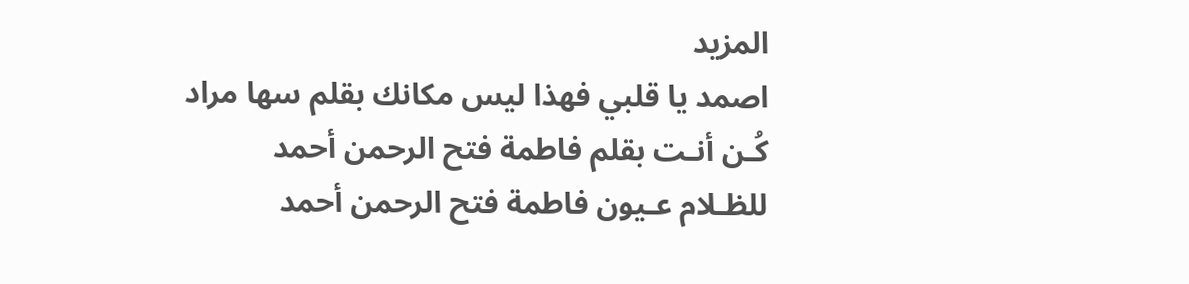المزيد
اصمد يا قلبي فهذا ليس مكانك بقلم سها مراد
كُـن أنـت بقلم فاطمة فتح الرحمن أحمد
للظـلام عـيون فاطمة فتح الرحمن أحمد